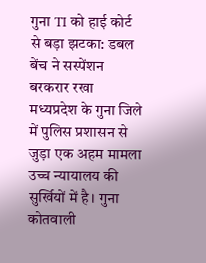गुना TI को हाई कोर्ट से बड़ा झटका: डबल बेंच ने सस्पेंशन बरकरार रखा
मध्यप्रदेश के गुना जिले में पुलिस प्रशासन से जुड़ा एक अहम मामला उच्च न्यायालय की सुर्खियों में है। गुना कोतवाली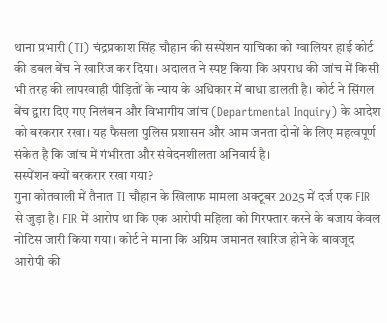थाना प्रभारी (TI) चंद्रप्रकाश सिंह चौहान की सस्पेंशन याचिका को ग्वालियर हाई कोर्ट की डबल बेंच ने खारिज कर दिया। अदालत ने स्पष्ट किया कि अपराध की जांच में किसी भी तरह की लापरवाही पीड़ितों के न्याय के अधिकार में बाधा डालती है। कोर्ट ने सिंगल बेंच द्वारा दिए गए निलंबन और विभागीय जांच (Departmental Inquiry) के आदेश को बरकरार रखा। यह फैसला पुलिस प्रशासन और आम जनता दोनों के लिए महत्वपूर्ण संकेत है कि जांच में गंभीरता और संवेदनशीलता अनिवार्य है।
सस्पेंशन क्यों बरकरार रखा गया?
गुना कोतवाली में तैनात TI चौहान के खिलाफ मामला अक्टूबर 2025 में दर्ज एक FIR से जुड़ा है। FIR में आरोप था कि एक आरोपी महिला को गिरफ्तार करने के बजाय केवल नोटिस जारी किया गया। कोर्ट ने माना कि अग्रिम जमानत खारिज होने के बावजूद आरोपी की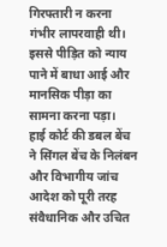गिरफ्तारी न करना गंभीर लापरवाही थी। इससे पीड़ित को न्याय पाने में बाधा आई और मानसिक पीड़ा का सामना करना पड़ा।
हाई कोर्ट की डबल बेंच ने सिंगल बेंच के निलंबन और विभागीय जांच आदेश को पूरी तरह संवैधानिक और उचित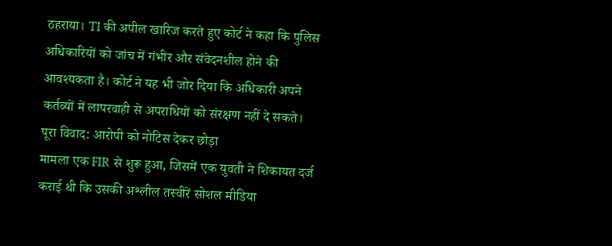ठहराया। TI की अपील खारिज करते हुए कोर्ट ने कहा कि पुलिस अधिकारियों को जांच में गंभीर और संवेदनशील होने की आवश्यकता है। कोर्ट ने यह भी जोर दिया कि अधिकारी अपने कर्तव्यों में लापरवाही से अपराधियों को संरक्षण नहीं दे सकते।
पूरा विवाद: आरोपी को नोटिस देकर छोड़ा
मामला एक FIR से शुरू हुआ, जिसमें एक युवती ने शिकायत दर्ज कराई थी कि उसकी अश्लील तस्वीरें सोशल मीडिया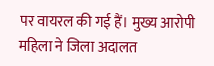पर वायरल की गई हैं। मुख्य आरोपी महिला ने जिला अदालत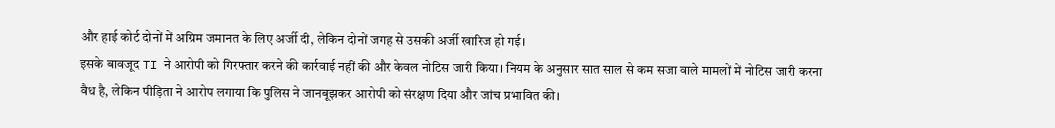और हाई कोर्ट दोनों में अग्रिम जमानत के लिए अर्जी दी, लेकिन दोनों जगह से उसकी अर्जी खारिज हो गई।
इसके बावजूद TI ने आरोपी को गिरफ्तार करने की कार्रवाई नहीं की और केवल नोटिस जारी किया। नियम के अनुसार सात साल से कम सजा वाले मामलों में नोटिस जारी करना वैध है, लेकिन पीड़िता ने आरोप लगाया कि पुलिस ने जानबूझकर आरोपी को संरक्षण दिया और जांच प्रभावित की।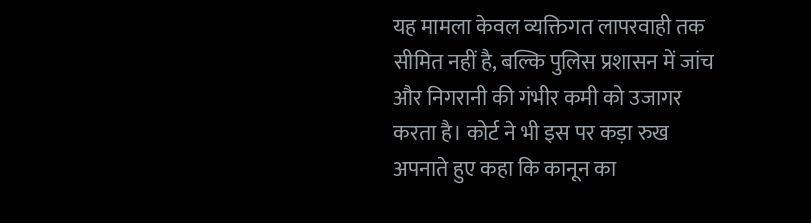यह मामला केवल व्यक्तिगत लापरवाही तक सीमित नहीं है, बल्कि पुलिस प्रशासन में जांच और निगरानी की गंभीर कमी को उजागर करता है। कोर्ट ने भी इस पर कड़ा रुख अपनाते हुए कहा कि कानून का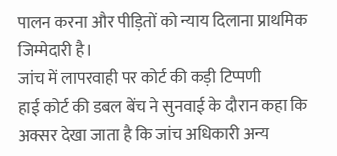पालन करना और पीड़ितों को न्याय दिलाना प्राथमिक जिम्मेदारी है।
जांच में लापरवाही पर कोर्ट की कड़ी टिप्पणी
हाई कोर्ट की डबल बेंच ने सुनवाई के दौरान कहा कि अक्सर देखा जाता है कि जांच अधिकारी अन्य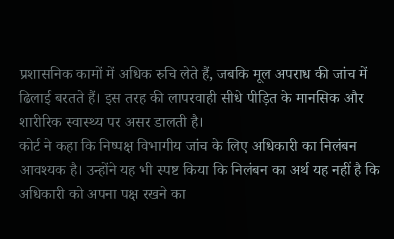प्रशासनिक कामों में अधिक रुचि लेते हैं, जबकि मूल अपराध की जांच में ढिलाई बरतते हैं। इस तरह की लापरवाही सीधे पीड़ित के मानसिक और शारीरिक स्वास्थ्य पर असर डालती है।
कोर्ट ने कहा कि निष्पक्ष विभागीय जांच के लिए अधिकारी का निलंबन आवश्यक है। उन्होंने यह भी स्पष्ट किया कि निलंबन का अर्थ यह नहीं है कि अधिकारी को अपना पक्ष रखने का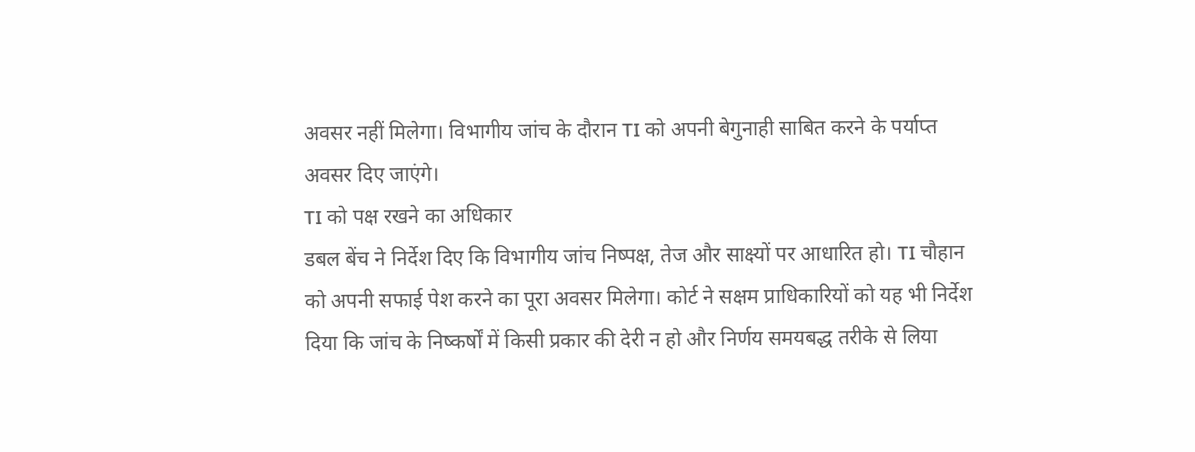अवसर नहीं मिलेगा। विभागीय जांच के दौरान TI को अपनी बेगुनाही साबित करने के पर्याप्त अवसर दिए जाएंगे।
TI को पक्ष रखने का अधिकार
डबल बेंच ने निर्देश दिए कि विभागीय जांच निष्पक्ष, तेज और साक्ष्यों पर आधारित हो। TI चौहान को अपनी सफाई पेश करने का पूरा अवसर मिलेगा। कोर्ट ने सक्षम प्राधिकारियों को यह भी निर्देश दिया कि जांच के निष्कर्षों में किसी प्रकार की देरी न हो और निर्णय समयबद्ध तरीके से लिया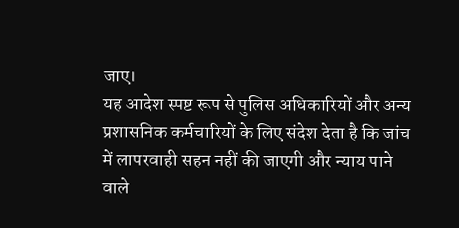जाए।
यह आदेश स्पष्ट रूप से पुलिस अधिकारियों और अन्य प्रशासनिक कर्मचारियों के लिए संदेश देता है कि जांच में लापरवाही सहन नहीं की जाएगी और न्याय पाने वाले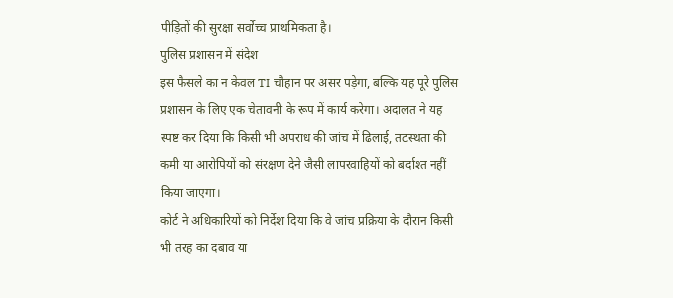पीड़ितों की सुरक्षा सर्वोच्च प्राथमिकता है।
पुलिस प्रशासन में संदेश
इस फैसले का न केवल TI चौहान पर असर पड़ेगा, बल्कि यह पूरे पुलिस प्रशासन के लिए एक चेतावनी के रूप में कार्य करेगा। अदालत ने यह स्पष्ट कर दिया कि किसी भी अपराध की जांच में ढिलाई, तटस्थता की कमी या आरोपियों को संरक्षण देने जैसी लापरवाहियों को बर्दाश्त नहीं किया जाएगा।
कोर्ट ने अधिकारियों को निर्देश दिया कि वे जांच प्रक्रिया के दौरान किसी भी तरह का दबाव या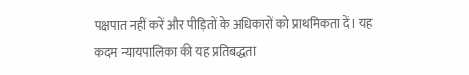पक्षपात नहीं करें और पीड़ितों के अधिकारों को प्राथमिकता दें। यह कदम न्यायपालिका की यह प्रतिबद्धता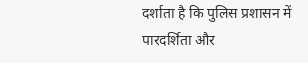दर्शाता है कि पुलिस प्रशासन में पारदर्शिता और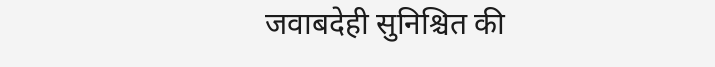जवाबदेही सुनिश्चित की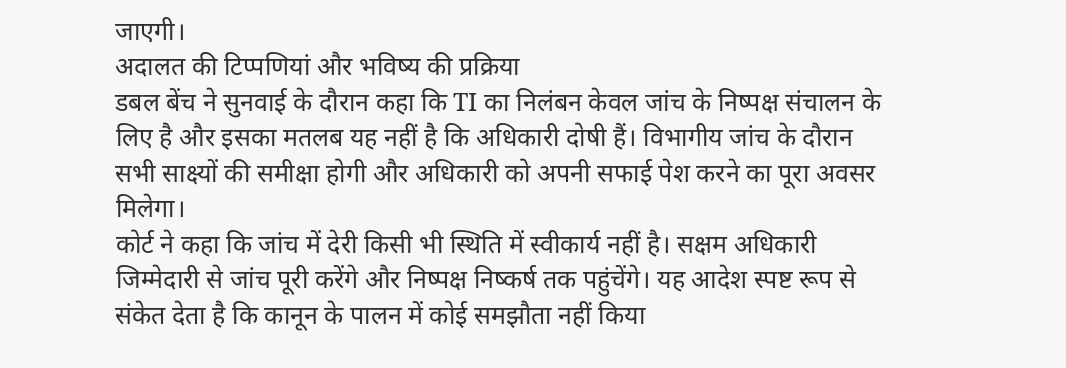जाएगी।
अदालत की टिप्पणियां और भविष्य की प्रक्रिया
डबल बेंच ने सुनवाई के दौरान कहा कि TI का निलंबन केवल जांच के निष्पक्ष संचालन के लिए है और इसका मतलब यह नहीं है कि अधिकारी दोषी हैं। विभागीय जांच के दौरान सभी साक्ष्यों की समीक्षा होगी और अधिकारी को अपनी सफाई पेश करने का पूरा अवसर मिलेगा।
कोर्ट ने कहा कि जांच में देरी किसी भी स्थिति में स्वीकार्य नहीं है। सक्षम अधिकारी जिम्मेदारी से जांच पूरी करेंगे और निष्पक्ष निष्कर्ष तक पहुंचेंगे। यह आदेश स्पष्ट रूप से संकेत देता है कि कानून के पालन में कोई समझौता नहीं किया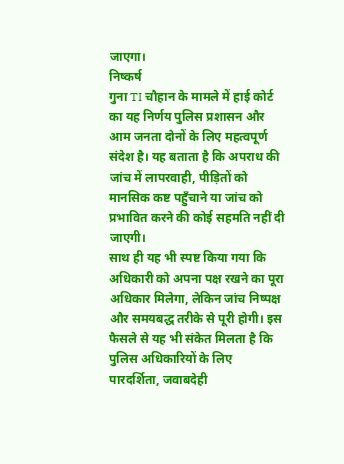जाएगा।
निष्कर्ष
गुना TI चौहान के मामले में हाई कोर्ट का यह निर्णय पुलिस प्रशासन और आम जनता दोनों के लिए महत्वपूर्ण संदेश है। यह बताता है कि अपराध की जांच में लापरवाही, पीड़ितों को मानसिक कष्ट पहुँचाने या जांच को प्रभावित करने की कोई सहमति नहीं दी जाएगी।
साथ ही यह भी स्पष्ट किया गया कि अधिकारी को अपना पक्ष रखने का पूरा अधिकार मिलेगा, लेकिन जांच निष्पक्ष और समयबद्ध तरीके से पूरी होगी। इस फैसले से यह भी संकेत मिलता है कि पुलिस अधिकारियों के लिए पारदर्शिता, जवाबदेही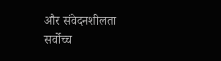और संवेदनशीलता सर्वोच्च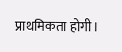प्राथमिकता होगी।